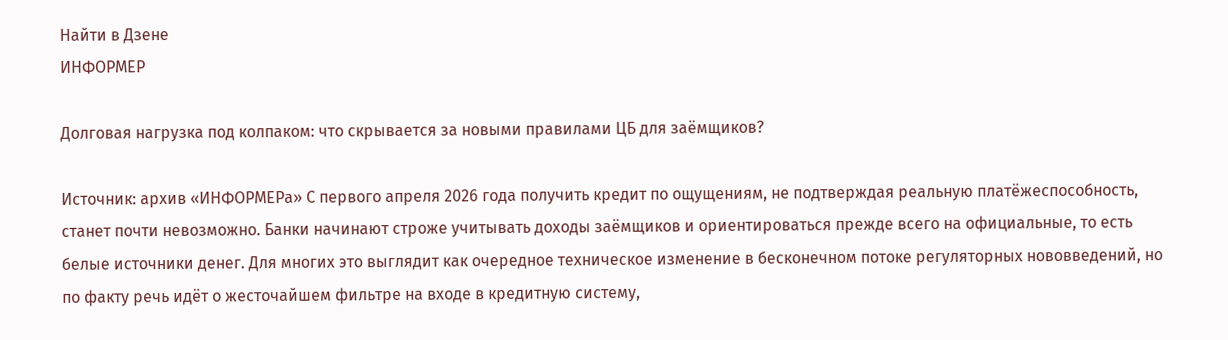Найти в Дзене
ИНФОРМЕР

Долговая нагрузка под колпаком: что скрывается за новыми правилами ЦБ для заёмщиков?

Источник: архив «ИНФОРМЕРа» С первого апреля 2026 года получить кредит по ощущениям, не подтверждая реальную платёжеспособность, станет почти невозможно. Банки начинают строже учитывать доходы заёмщиков и ориентироваться прежде всего на официальные, то есть белые источники денег. Для многих это выглядит как очередное техническое изменение в бесконечном потоке регуляторных нововведений, но по факту речь идёт о жесточайшем фильтре на входе в кредитную систему,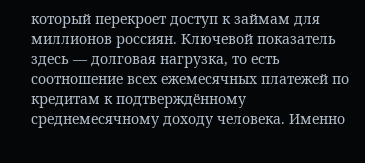который перекроет доступ к займам для миллионов россиян. Ключевой показатель здесь — долговая нагрузка, то есть соотношение всех ежемесячных платежей по кредитам к подтверждённому среднемесячному доходу человека. Именно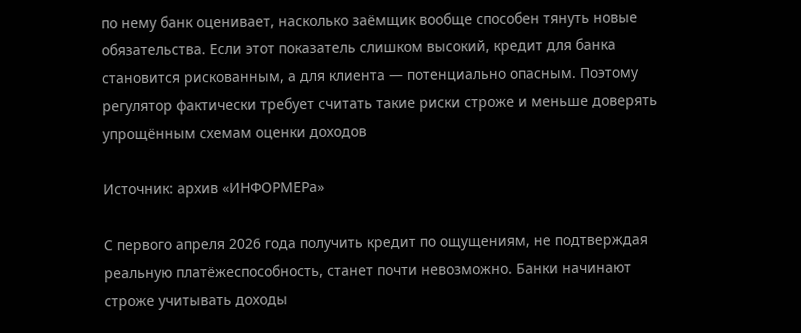по нему банк оценивает, насколько заёмщик вообще способен тянуть новые обязательства. Если этот показатель слишком высокий, кредит для банка становится рискованным, а для клиента — потенциально опасным. Поэтому регулятор фактически требует считать такие риски строже и меньше доверять упрощённым схемам оценки доходов

Источник: архив «ИНФОРМЕРа»

С первого апреля 2026 года получить кредит по ощущениям, не подтверждая реальную платёжеспособность, станет почти невозможно. Банки начинают строже учитывать доходы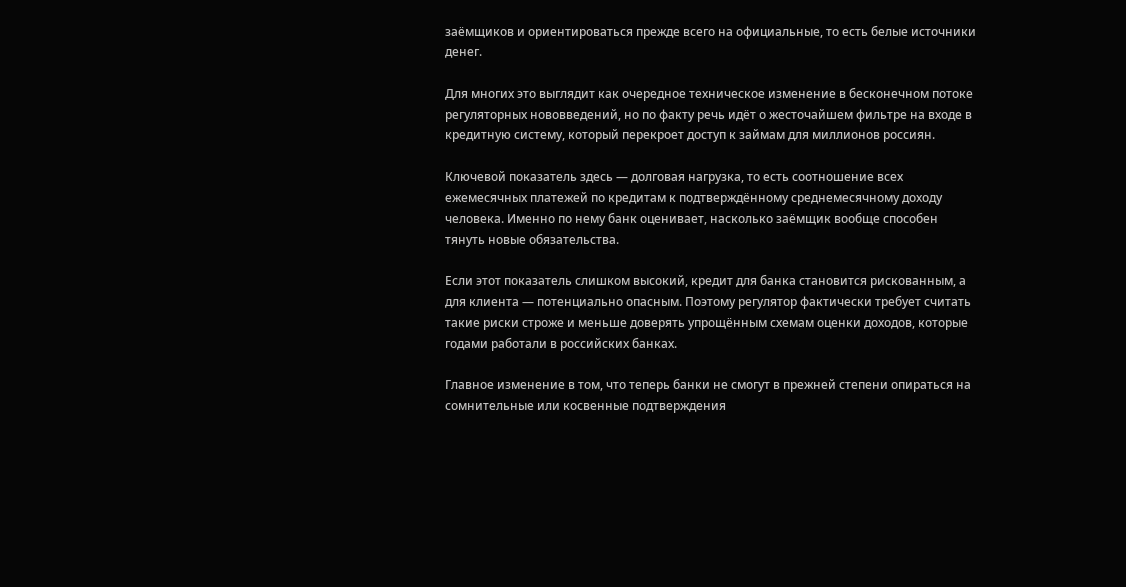заёмщиков и ориентироваться прежде всего на официальные, то есть белые источники денег.

Для многих это выглядит как очередное техническое изменение в бесконечном потоке регуляторных нововведений, но по факту речь идёт о жесточайшем фильтре на входе в кредитную систему, который перекроет доступ к займам для миллионов россиян.

Ключевой показатель здесь — долговая нагрузка, то есть соотношение всех ежемесячных платежей по кредитам к подтверждённому среднемесячному доходу человека. Именно по нему банк оценивает, насколько заёмщик вообще способен тянуть новые обязательства.

Если этот показатель слишком высокий, кредит для банка становится рискованным, а для клиента — потенциально опасным. Поэтому регулятор фактически требует считать такие риски строже и меньше доверять упрощённым схемам оценки доходов, которые годами работали в российских банках.

Главное изменение в том, что теперь банки не смогут в прежней степени опираться на сомнительные или косвенные подтверждения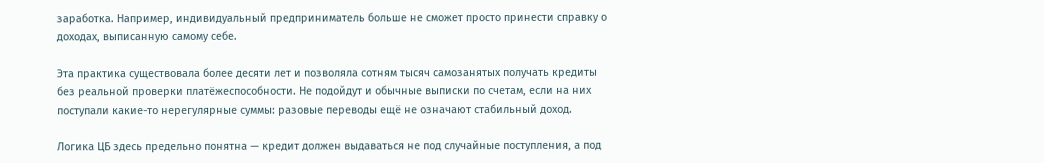заработка. Например, индивидуальный предприниматель больше не сможет просто принести справку о доходах, выписанную самому себе.

Эта практика существовала более десяти лет и позволяла сотням тысяч самозанятых получать кредиты без реальной проверки платёжеспособности. Не подойдут и обычные выписки по счетам, если на них поступали какие-то нерегулярные суммы: разовые переводы ещё не означают стабильный доход.

Логика ЦБ здесь предельно понятна — кредит должен выдаваться не под случайные поступления, а под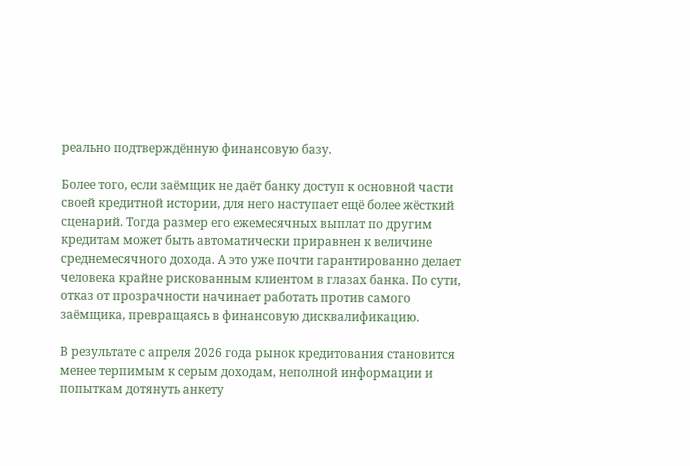реально подтверждённую финансовую базу.

Более того, если заёмщик не даёт банку доступ к основной части своей кредитной истории, для него наступает ещё более жёсткий сценарий. Тогда размер его ежемесячных выплат по другим кредитам может быть автоматически приравнен к величине среднемесячного дохода. А это уже почти гарантированно делает человека крайне рискованным клиентом в глазах банка. По сути, отказ от прозрачности начинает работать против самого заёмщика, превращаясь в финансовую дисквалификацию.

В результате с апреля 2026 года рынок кредитования становится менее терпимым к серым доходам, неполной информации и попыткам дотянуть анкету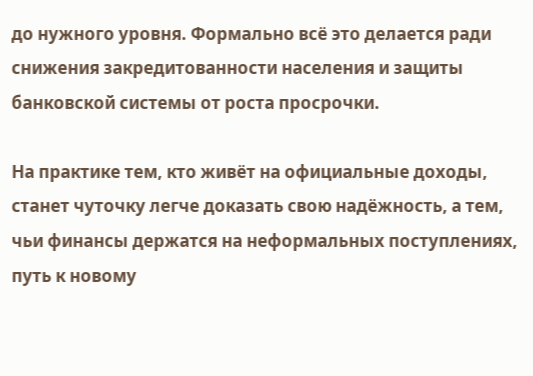до нужного уровня. Формально всё это делается ради снижения закредитованности населения и защиты банковской системы от роста просрочки.

На практике тем, кто живёт на официальные доходы, станет чуточку легче доказать свою надёжность, а тем, чьи финансы держатся на неформальных поступлениях, путь к новому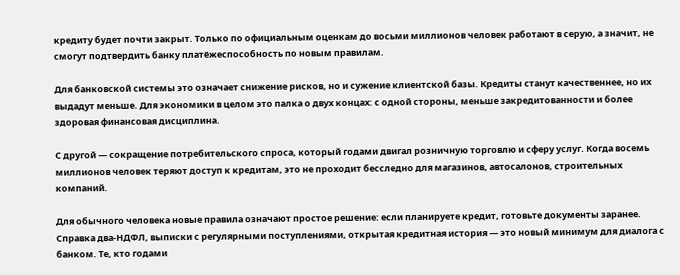кредиту будет почти закрыт. Только по официальным оценкам до восьми миллионов человек работают в серую, а значит, не смогут подтвердить банку платёжеспособность по новым правилам.

Для банковской системы это означает снижение рисков, но и сужение клиентской базы. Кредиты станут качественнее, но их выдадут меньше. Для экономики в целом это палка о двух концах: с одной стороны, меньше закредитованности и более здоровая финансовая дисциплина.

С другой — сокращение потребительского спроса, который годами двигал розничную торговлю и сферу услуг. Когда восемь миллионов человек теряют доступ к кредитам, это не проходит бесследно для магазинов, автосалонов, строительных компаний.

Для обычного человека новые правила означают простое решение: если планируете кредит, готовьте документы заранее. Справка два-НДФЛ, выписки с регулярными поступлениями, открытая кредитная история — это новый минимум для диалога с банком. Те, кто годами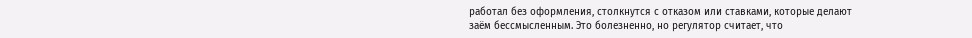работал без оформления, столкнутся с отказом или ставками, которые делают заём бессмысленным. Это болезненно, но регулятор считает, что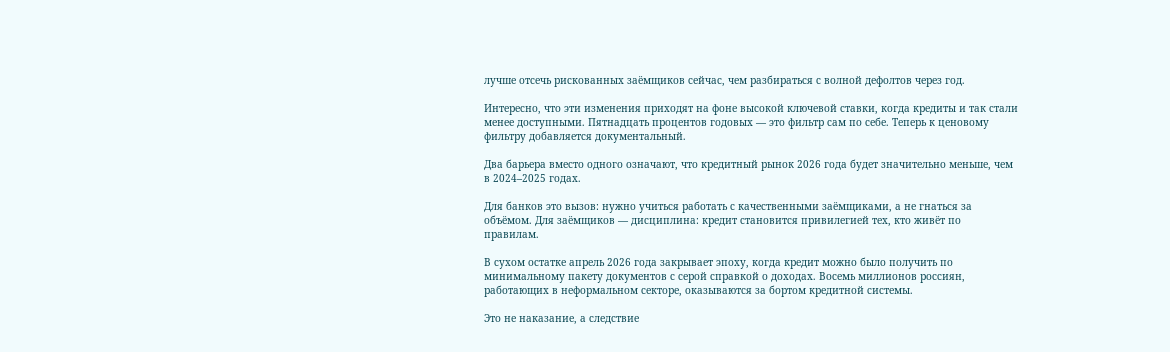лучше отсечь рискованных заёмщиков сейчас, чем разбираться с волной дефолтов через год.

Интересно, что эти изменения приходят на фоне высокой ключевой ставки, когда кредиты и так стали менее доступными. Пятнадцать процентов годовых — это фильтр сам по себе. Теперь к ценовому фильтру добавляется документальный.

Два барьера вместо одного означают, что кредитный рынок 2026 года будет значительно меньше, чем в 2024–2025 годах.

Для банков это вызов: нужно учиться работать с качественными заёмщиками, а не гнаться за объёмом. Для заёмщиков — дисциплина: кредит становится привилегией тех, кто живёт по правилам.

В сухом остатке апрель 2026 года закрывает эпоху, когда кредит можно было получить по минимальному пакету документов с серой справкой о доходах. Восемь миллионов россиян, работающих в неформальном секторе, оказываются за бортом кредитной системы.

Это не наказание, а следствие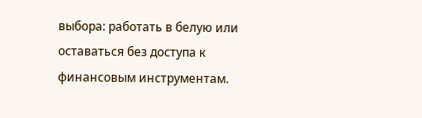выбора: работать в белую или оставаться без доступа к финансовым инструментам.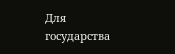Для государства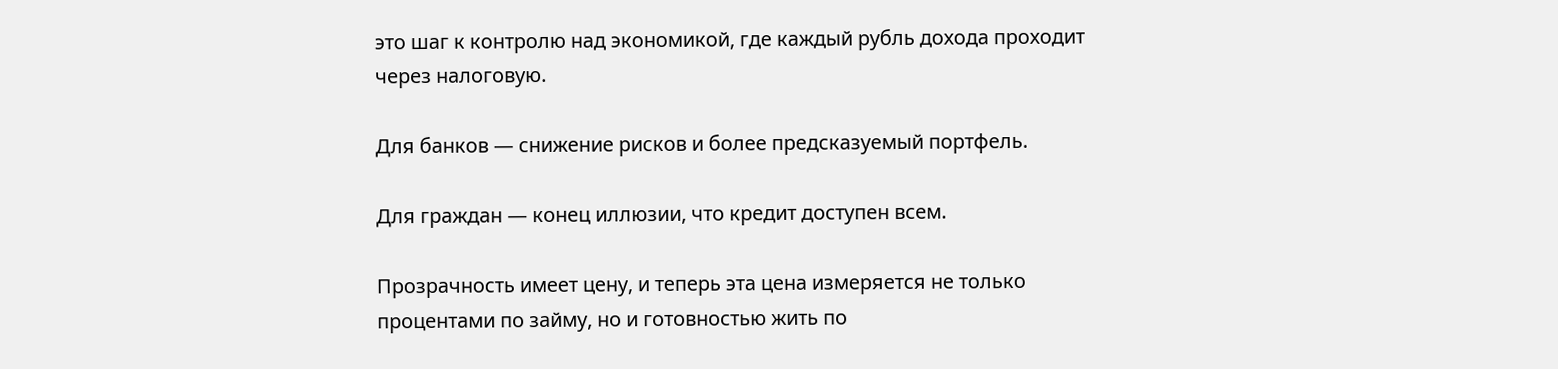это шаг к контролю над экономикой, где каждый рубль дохода проходит через налоговую.

Для банков — снижение рисков и более предсказуемый портфель.

Для граждан — конец иллюзии, что кредит доступен всем.

Прозрачность имеет цену, и теперь эта цена измеряется не только процентами по займу, но и готовностью жить по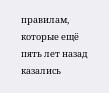правилам, которые ещё пять лет назад казались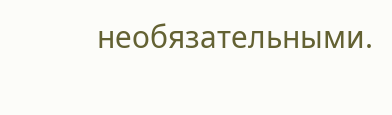необязательными.